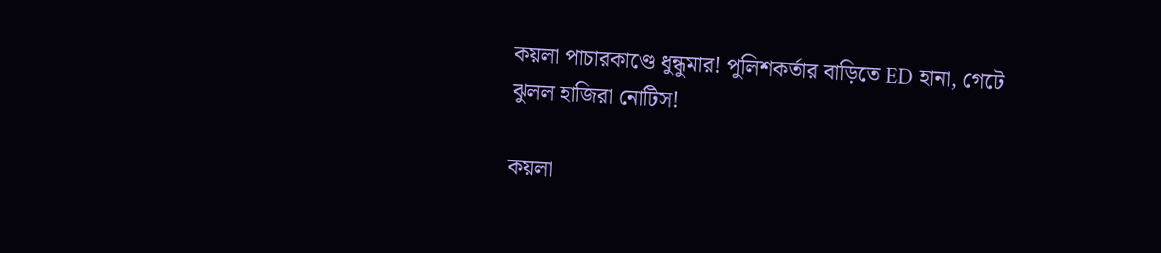কয়লা পাচারকাণ্ডে ধুন্ধুমার! পুলিশকর্তার বাড়িতে ED হানা, গেটে ঝুলল হাজিরা নোটিস!

কয়লা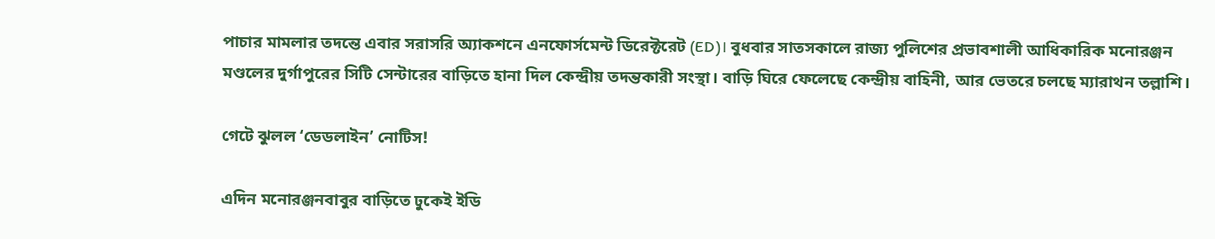পাচার মামলার তদন্তে এবার সরাসরি অ্যাকশনে এনফোর্সমেন্ট ডিরেক্টরেট (ED)। বুধবার সাতসকালে রাজ্য পুলিশের প্রভাবশালী আধিকারিক মনোরঞ্জন মণ্ডলের দুর্গাপুরের সিটি সেন্টারের বাড়িতে হানা দিল কেন্দ্রীয় তদন্তকারী সংস্থা। বাড়ি ঘিরে ফেলেছে কেন্দ্রীয় বাহিনী, আর ভেতরে চলছে ম্যারাথন তল্লাশি।

গেটে ঝুলল ‘ডেডলাইন’ নোটিস!

এদিন মনোরঞ্জনবাবুর বাড়িতে ঢুকেই ইডি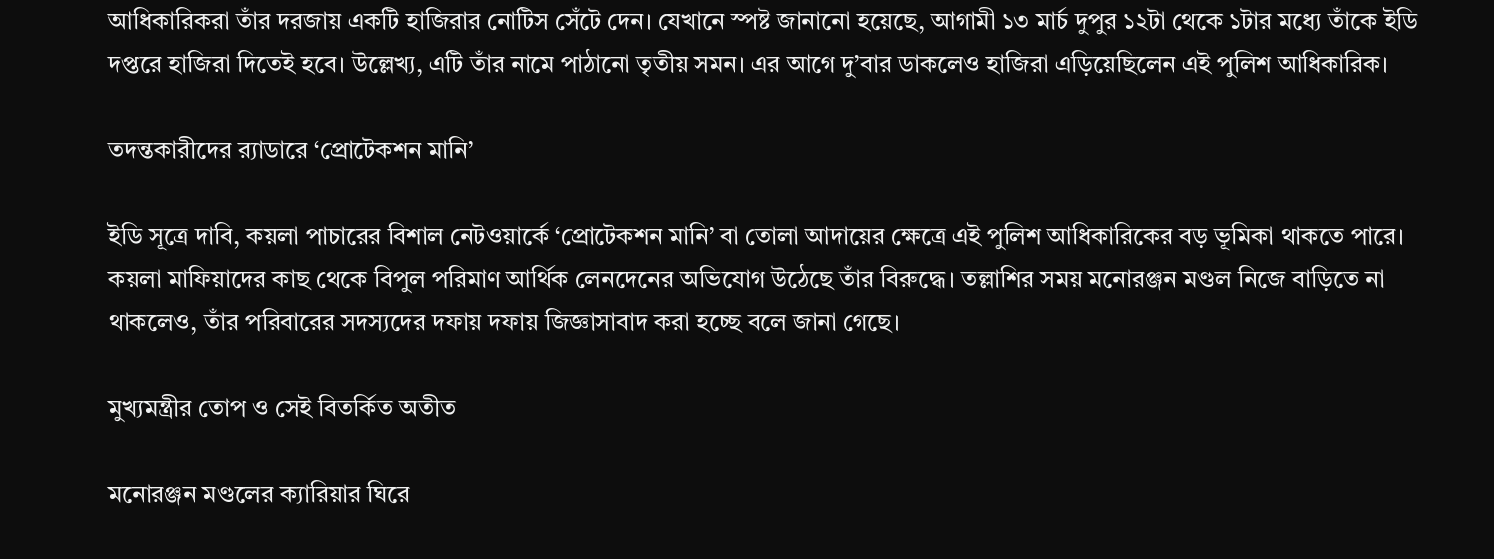আধিকারিকরা তাঁর দরজায় একটি হাজিরার নোটিস সেঁটে দেন। যেখানে স্পষ্ট জানানো হয়েছে, আগামী ১৩ মার্চ দুপুর ১২টা থেকে ১টার মধ্যে তাঁকে ইডি দপ্তরে হাজিরা দিতেই হবে। উল্লেখ্য, এটি তাঁর নামে পাঠানো তৃতীয় সমন। এর আগে দু’বার ডাকলেও হাজিরা এড়িয়েছিলেন এই পুলিশ আধিকারিক।

তদন্তকারীদের র‍্যাডারে ‘প্রোটেকশন মানি’

ইডি সূত্রে দাবি, কয়লা পাচারের বিশাল নেটওয়ার্কে ‘প্রোটেকশন মানি’ বা তোলা আদায়ের ক্ষেত্রে এই পুলিশ আধিকারিকের বড় ভূমিকা থাকতে পারে। কয়লা মাফিয়াদের কাছ থেকে বিপুল পরিমাণ আর্থিক লেনদেনের অভিযোগ উঠেছে তাঁর বিরুদ্ধে। তল্লাশির সময় মনোরঞ্জন মণ্ডল নিজে বাড়িতে না থাকলেও, তাঁর পরিবারের সদস্যদের দফায় দফায় জিজ্ঞাসাবাদ করা হচ্ছে বলে জানা গেছে।

মুখ্যমন্ত্রীর তোপ ও সেই বিতর্কিত অতীত

মনোরঞ্জন মণ্ডলের ক্যারিয়ার ঘিরে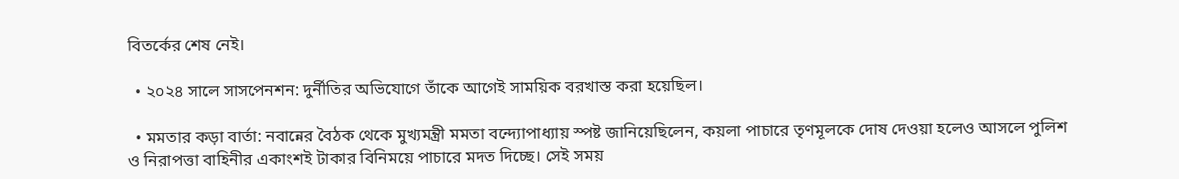বিতর্কের শেষ নেই।

  • ২০২৪ সালে সাসপেনশন: দুর্নীতির অভিযোগে তাঁকে আগেই সাময়িক বরখাস্ত করা হয়েছিল।

  • মমতার কড়া বার্তা: নবান্নের বৈঠক থেকে মুখ্যমন্ত্রী মমতা বন্দ্যোপাধ্যায় স্পষ্ট জানিয়েছিলেন, কয়লা পাচারে তৃণমূলকে দোষ দেওয়া হলেও আসলে পুলিশ ও নিরাপত্তা বাহিনীর একাংশই টাকার বিনিময়ে পাচারে মদত দিচ্ছে। সেই সময়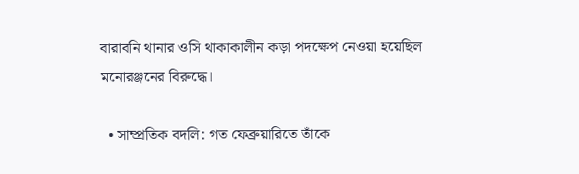বারাবনি থানার ওসি থাকাকালীন কড়া পদক্ষেপ নেওয়া হয়েছিল মনোরঞ্জনের বিরুদ্ধে।

  • সাম্প্রতিক বদলি: গত ফেব্রুয়ারিতে তাঁকে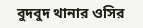বুদবুদ থানার ওসির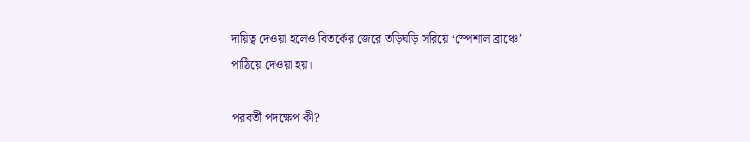দায়িত্ব দেওয়া হলেও বিতর্কের জেরে তড়িঘড়ি সরিয়ে ‘স্পেশাল ব্রাঞ্চে’ পাঠিয়ে দেওয়া হয়।

পরবর্তী পদক্ষেপ কী?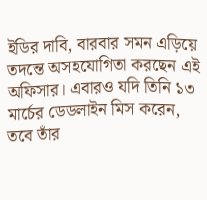ইডির দাবি, বারবার সমন এড়িয়ে তদন্তে অসহযোগিতা করছেন এই অফিসার। এবারও যদি তিনি ১৩ মার্চের ডেডলাইন মিস করেন, তবে তাঁর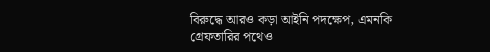বিরুদ্ধে আরও কড়া আইনি পদক্ষেপ, এমনকি গ্রেফতারির পথেও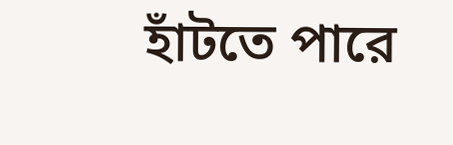হাঁটতে পারে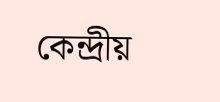কেন্দ্রীয়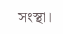সংস্থা।